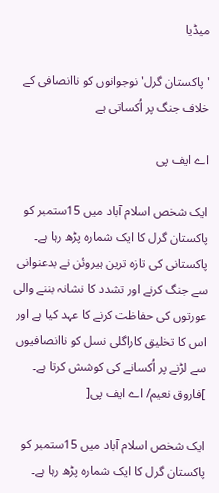میڈیا

'پاکستان گرل' نوجوانوں کو ناانصافی کے خلاف جنگ پر اُکساتی ہے

اے ایف پی

ایک شخص اسلام آباد میں 15ستمبر کو پاکستان گرل کا ایک شمارہ پڑھ رہا ہے۔ پاکستانی کی تازہ ترین ہیروئن نے بدعنوانی سے جنگ کرنے اور تشدد کا نشانہ بننے والی عورتوں کی حفاظت کرنے کا عہد کیا ہے اور اس کا تخلیق کاراگلی نسل کو ناانصافیوں سے لڑنے پر اُکسانے کی کوشش کرتا ہے۔ ]فاروق نعیم/ اے ایف پی[

ایک شخص اسلام آباد میں 15ستمبر کو پاکستان گرل کا ایک شمارہ پڑھ رہا ہے۔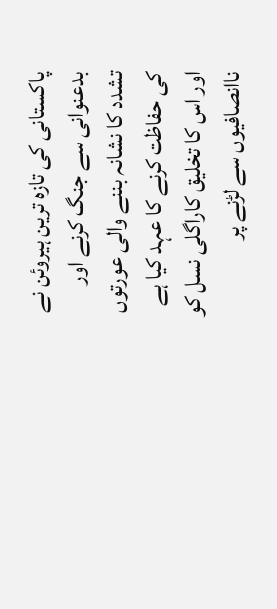پاکستانی کی تازہ ترین ہیروئن نے بدعنوانی سے جنگ کرنے اور تشدد کا نشانہ بننے والی عورتوں کی حفاظت کرنے کا عہد کیا ہے اور اس کا تخلیق کاراگلی نسل کو ناانصافیوں سے لڑنے پر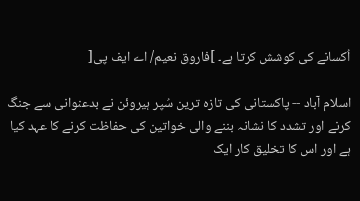اُکسانے کی کوشش کرتا ہے۔ ]فاروق نعیم/ اے ایف پی[

اسلام آباد -- پاکستانی کی تازہ ترین سُپر ہیروئن نے بدعنوانی سے جنگ کرنے اور تشدد کا نشانہ بننے والی خواتین کی حفاظت کرنے کا عہد کیا ہے اور اس کا تخلیق کار ایک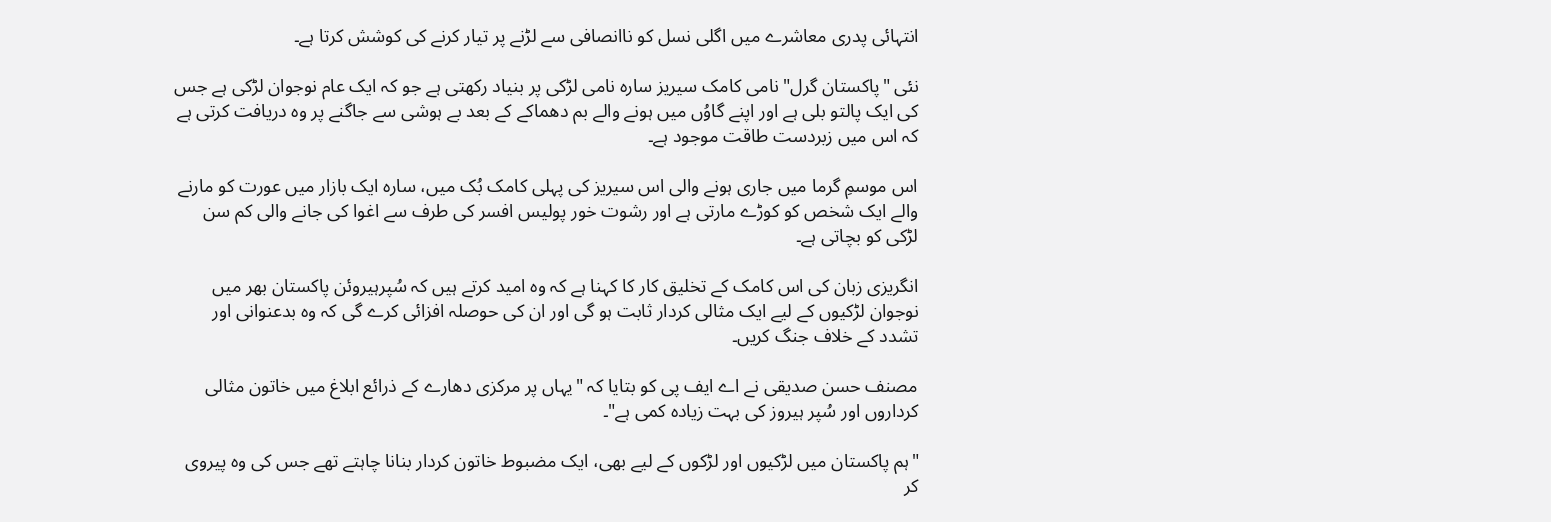انتہائی پدری معاشرے میں اگلی نسل کو ناانصافی سے لڑنے پر تیار کرنے کی کوشش کرتا ہے۔

نئی "پاکستان گرل" نامی کامک سیریز سارہ نامی لڑکی پر بنیاد رکھتی ہے جو کہ ایک عام نوجوان لڑکی ہے جس کی ایک پالتو بلی ہے اور اپنے گاوُں میں ہونے والے بم دھماکے کے بعد بے ہوشی سے جاگنے پر وہ دریافت کرتی ہے کہ اس میں زبردست طاقت موجود ہے۔

اس موسمِ گرما میں جاری ہونے والی اس سیریز کی پہلی کامک بُک میں، سارہ ایک بازار میں عورت کو مارنے والے ایک شخص کو کوڑے مارتی ہے اور رشوت خور پولیس افسر کی طرف سے اغوا کی جانے والی کم سن لڑکی کو بچاتی ہے۔

انگریزی زبان کی اس کامک کے تخلیق کار کا کہنا ہے کہ وہ امید کرتے ہیں کہ سُپرہیروئن پاکستان بھر میں نوجوان لڑکیوں کے لیے ایک مثالی کردار ثابت ہو گی اور ان کی حوصلہ افزائی کرے گی کہ وہ بدعنوانی اور تشدد کے خلاف جنگ کریں۔

مصنف حسن صدیقی نے اے ایف پی کو بتایا کہ "یہاں پر مرکزی دھارے کے ذرائع ابلاغ میں خاتون مثالی کرداروں اور سُپر ہیروز کی بہت زیادہ کمی ہے"۔

"ہم پاکستان میں لڑکیوں اور لڑکوں کے لیے بھی، ایک مضبوط خاتون کردار بنانا چاہتے تھے جس کی وہ پیروی کر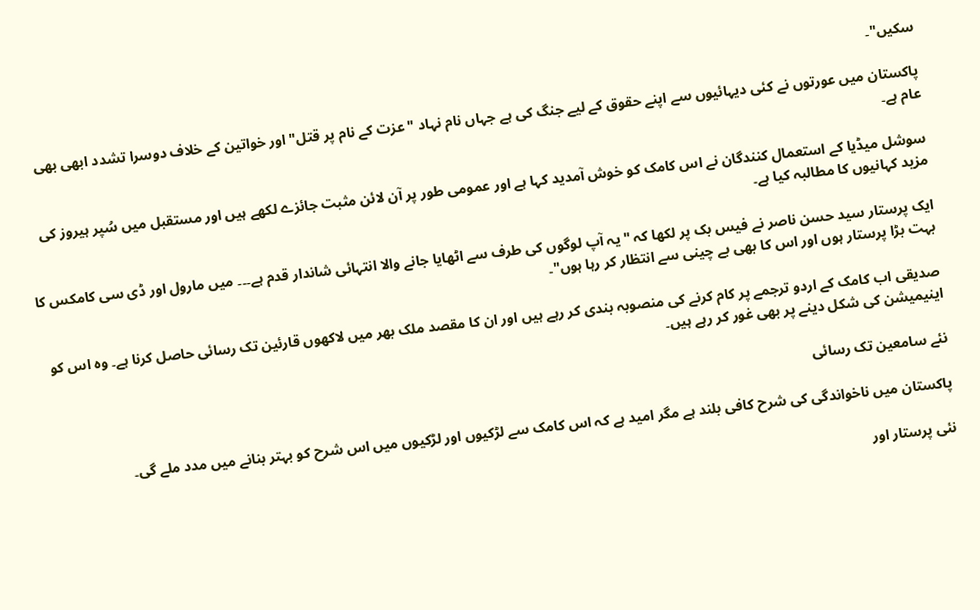سکیں"۔

پاکستان میں عورتوں نے کئی دیہائیوں سے اپنے حقوق کے لیے جنگ کی ہے جہاں نام نہاد "عزت کے نام پر قتل" اور خواتین کے خلاف دوسرا تشدد ابھی بھی عام ہے۔

سوشل میڈیا کے استعمال کنندگان نے اس کامک کو خوش آمدید کہا ہے اور عمومی طور پر آن لائن مثبت جائزے لکھے ہیں اور مستقبل میں سُپر ہیروز کی مزید کہانیوں کا مطالبہ کیا ہے۔

ایک پرستار سید حسن ناصر نے فیس بک پر لکھا کہ "یہ آپ لوگوں کی طرف سے اٹھایا جانے والا انتہائی شاندار قدم ہے۔۔۔ میں مارول اور ڈی سی کامکس کا بہت بڑا پرستار ہوں اور اس کا بھی بے چینی سے انتظار کر رہا ہوں"۔

صدیقی اب کامک کے اردو ترجمے پر کام کرنے کی منصوبہ بندی کر رہے ہیں اور ان کا مقصد ملک بھر میں لاکھوں قارئین تک رسائی حاصل کرنا ہے۔ وہ اس کو اینیمیشن کی شکل دینے پر بھی غور کر رہے ہیں۔

نئے سامعین تک رسائی

پاکستان میں ناخواندگی کی شرح کافی بلند ہے مگر امید ہے کہ اس کامک سے لڑکیوں اور لڑکیوں میں اس شرح کو بہتر بنانے میں مدد ملے گی۔

نئی پرستار اور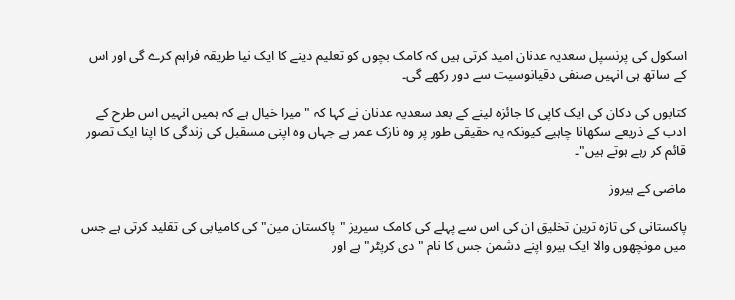اسکول کی پرنسپل سعدیہ عدنان امید کرتی ہیں کہ کامک بچوں کو تعلیم دینے کا ایک نیا طریقہ فراہم کرے گی اور اس کے ساتھ ہی انہیں صنفی دقیانوسیت سے دور رکھے گی۔

کتابوں کی دکان کی ایک کاپی کا جائزہ لینے کے بعد سعدیہ عدنان نے کہا کہ "میرا خیال ہے کہ ہمیں انہیں اس طرح کے ادب کے ذریعے سکھانا چاہیے کیونکہ یہ حقیقی طور پر وہ نازک عمر ہے جہاں وہ اپنی مسقبل کی زندگی کا اپنا ایک تصور قائم کر رہے ہوتے ہیں"۔

ماضی کے ہیروز

پاکستانی کی تازہ ترین تخلیق ان کی اس سے پہلے کی کامک سیریز "پاکستان مین" کی کامیابی کی تقلید کرتی ہے جس میں مونچھوں والا ایک ہیرو اپنے دشمن جس کا نام "دی کرپٹر" ہے اور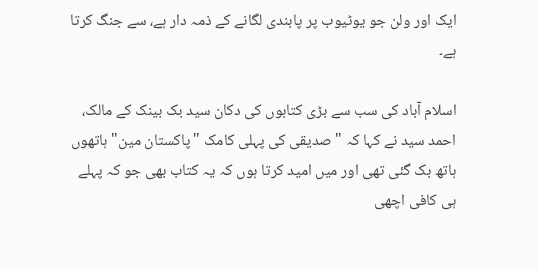ایک اور ولن جو یوٹیوب پر پابندی لگانے کے ذمہ دار ہے، سے جنگ کرتا ہے۔

اسلام آباد کی سب سے بڑی کتابوں کی دکان سید بک بینک کے مالک، احمد سید نے کہا کہ "صدیقی کی پہلی کامک "پاکستان مین" ہاتھوں ہاتھ بک گئی تھی اور میں امید کرتا ہوں کہ یہ کتاب بھی جو کہ پہلے ہی کافی اچھی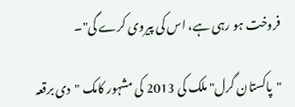فروخت ہو رہی ہے، اس کی پیروی کرے گی"۔

"پاکستان گرل" ملک کی 2013 کی مشہور کامک "دی برقعہ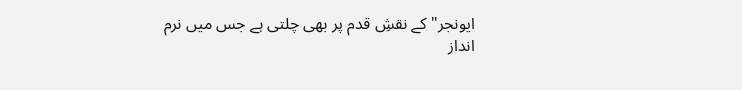ایونجر" کے نقشِ قدم پر بھی چلتی ہے جس میں نرم انداز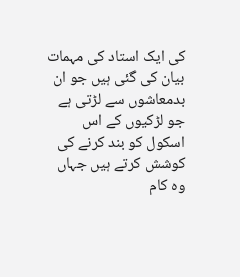کی ایک استاد کی مہمات بیان کی گئی ہیں جو ان بدمعاشوں سے لڑتی ہے جو لڑکیوں کے اس اسکول کو بند کرنے کی کوشش کرتے ہیں جہاں وہ کام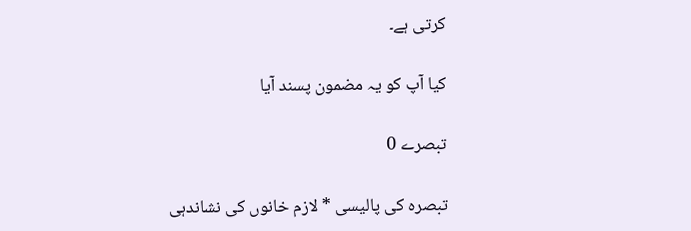کرتی ہے۔

کیا آپ کو یہ مضمون پسند آیا

تبصرے 0

تبصرہ کی پالیسی * لازم خانوں کی نشاندہی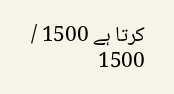کرتا ہے 1500 / 1500